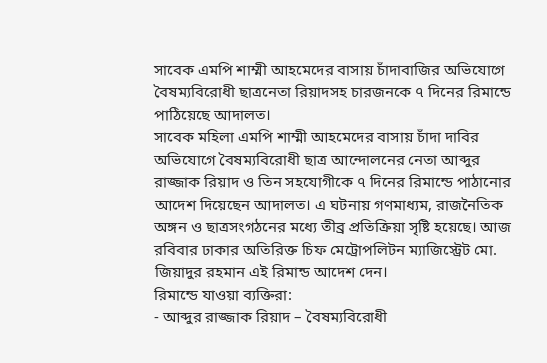সাবেক এমপি শাম্মী আহমেদের বাসায় চাঁদাবাজির অভিযোগে বৈষম্যবিরোধী ছাত্রনেতা রিয়াদসহ চারজনকে ৭ দিনের রিমান্ডে পাঠিয়েছে আদালত।
সাবেক মহিলা এমপি শাম্মী আহমেদের বাসায় চাঁদা দাবির অভিযোগে বৈষম্যবিরোধী ছাত্র আন্দোলনের নেতা আব্দুর রাজ্জাক রিয়াদ ও তিন সহযোগীকে ৭ দিনের রিমান্ডে পাঠানোর আদেশ দিয়েছেন আদালত। এ ঘটনায় গণমাধ্যম, রাজনৈতিক অঙ্গন ও ছাত্রসংগঠনের মধ্যে তীব্র প্রতিক্রিয়া সৃষ্টি হয়েছে। আজ রবিবার ঢাকার অতিরিক্ত চিফ মেট্রোপলিটন ম্যাজিস্ট্রেট মো. জিয়াদুর রহমান এই রিমান্ড আদেশ দেন।
রিমান্ডে যাওয়া ব্যক্তিরা:
- আব্দুর রাজ্জাক রিয়াদ – বৈষম্যবিরোধী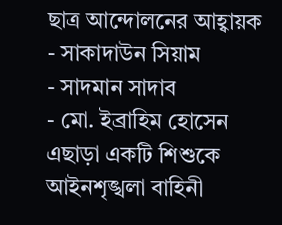ছাত্র আন্দোলনের আহ্বায়ক
- সাকাদাউন সিয়াম
- সাদমান সাদাব
- মো. ইব্রাহিম হোসেন
এছাড়া একটি শিশুকে আইনশৃঙ্খলা বাহিনী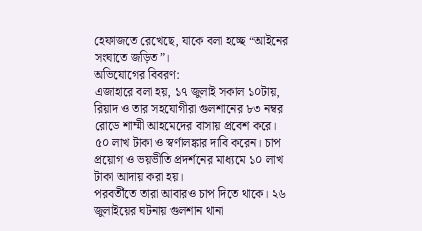হেফাজতে রেখেছে, যাকে বলা হচ্ছে “আইনের সংঘাতে জড়িত”।
অভিযোগের বিবরণ:
এজাহারে বলা হয়, ১৭ জুলাই সকাল ১০টায়, রিয়াদ ও তার সহযোগীরা গুলশানের ৮৩ নম্বর রোডে শাম্মী আহমেদের বাসায় প্রবেশ করে।
৫০ লাখ টাকা ও স্বর্ণালঙ্কার দাবি করেন। চাপ প্রয়োগ ও ভয়ভীতি প্রদর্শনের মাধ্যমে ১০ লাখ টাকা আদায় করা হয়।
পরবর্তীতে তারা আবারও চাপ দিতে থাকে। ২৬ জুলাইয়ের ঘটনায় গুলশান থানা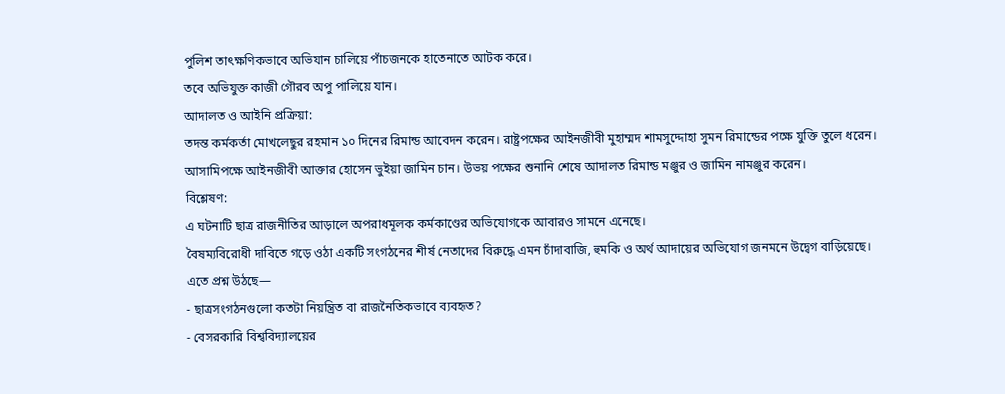পুলিশ তাৎক্ষণিকভাবে অভিযান চালিয়ে পাঁচজনকে হাতেনাতে আটক করে।
তবে অভিযুক্ত কাজী গৌরব অপু পালিয়ে যান।
আদালত ও আইনি প্রক্রিয়া:
তদন্ত কর্মকর্তা মোখলেছুর রহমান ১০ দিনের রিমান্ড আবেদন করেন। রাষ্ট্রপক্ষের আইনজীবী মুহাম্মদ শামসুদ্দোহা সুমন রিমান্ডের পক্ষে যুক্তি তুলে ধরেন।
আসামিপক্ষে আইনজীবী আক্তার হোসেন ভুইয়া জামিন চান। উভয় পক্ষের শুনানি শেষে আদালত রিমান্ড মঞ্জুর ও জামিন নামঞ্জুর করেন।
বিশ্লেষণ:
এ ঘটনাটি ছাত্র রাজনীতির আড়ালে অপরাধমূলক কর্মকাণ্ডের অভিযোগকে আবারও সামনে এনেছে।
বৈষম্যবিরোধী দাবিতে গড়ে ওঠা একটি সংগঠনের শীর্ষ নেতাদের বিরুদ্ধে এমন চাঁদাবাজি, হুমকি ও অর্থ আদায়ের অভিযোগ জনমনে উদ্বেগ বাড়িয়েছে।
এতে প্রশ্ন উঠছে—
- ছাত্রসংগঠনগুলো কতটা নিয়ন্ত্রিত বা রাজনৈতিকভাবে ব্যবহৃত?
- বেসরকারি বিশ্ববিদ্যালয়ের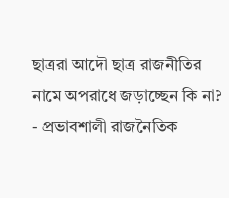ছাত্ররা আদৌ ছাত্র রাজনীতির নামে অপরাধে জড়াচ্ছেন কি না?
- প্রভাবশালী রাজনৈতিক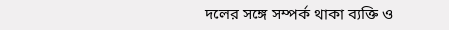দলের সঙ্গে সম্পর্ক থাকা ব্যক্তি ও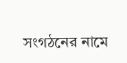সংগঠনের নামে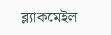ব্ল্যাকমেইল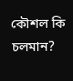কৌশল কি চলমান?